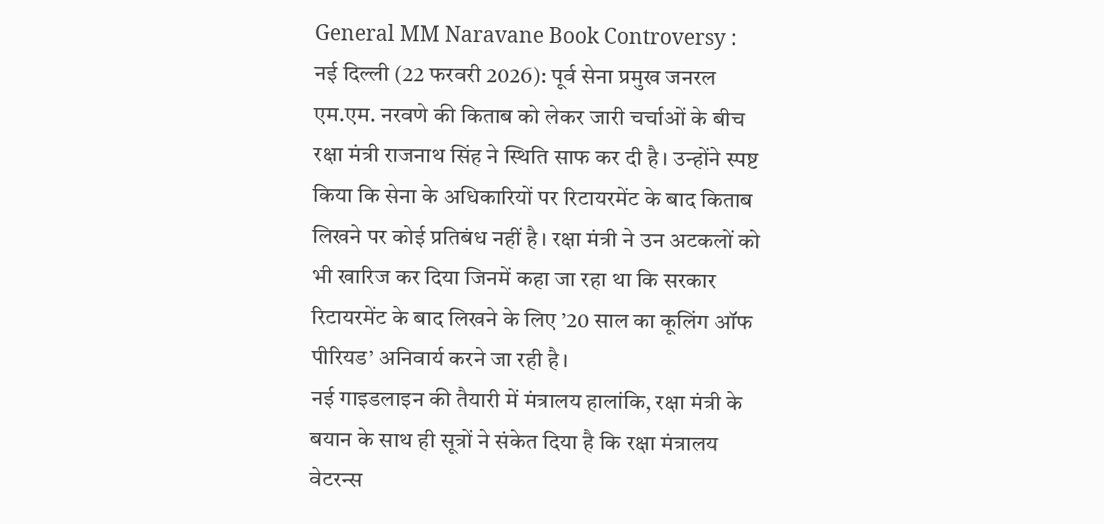General MM Naravane Book Controversy : नई दिल्ली (22 फरवरी 2026): पूर्व सेना प्रमुख जनरल एम.एम. नरवणे की किताब को लेकर जारी चर्चाओं के बीच रक्षा मंत्री राजनाथ सिंह ने स्थिति साफ कर दी है। उन्होंने स्पष्ट किया कि सेना के अधिकारियों पर रिटायरमेंट के बाद किताब लिखने पर कोई प्रतिबंध नहीं है। रक्षा मंत्री ने उन अटकलों को भी खारिज कर दिया जिनमें कहा जा रहा था कि सरकार रिटायरमेंट के बाद लिखने के लिए ’20 साल का कूलिंग ऑफ पीरियड’ अनिवार्य करने जा रही है।
नई गाइडलाइन की तैयारी में मंत्रालय हालांकि, रक्षा मंत्री के बयान के साथ ही सूत्रों ने संकेत दिया है कि रक्षा मंत्रालय वेटरन्स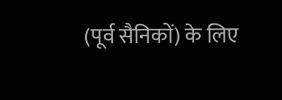(पूर्व सैनिकों) के लिए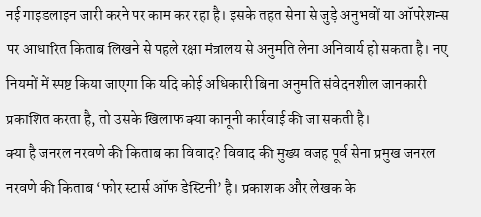नई गाइडलाइन जारी करने पर काम कर रहा है। इसके तहत सेना से जुड़े अनुभवों या ऑपरेशन्स पर आधारित किताब लिखने से पहले रक्षा मंत्रालय से अनुमति लेना अनिवार्य हो सकता है। नए नियमों में स्पष्ट किया जाएगा कि यदि कोई अधिकारी बिना अनुमति संवेदनशील जानकारी प्रकाशित करता है, तो उसके खिलाफ क्या कानूनी कार्रवाई की जा सकती है।
क्या है जनरल नरवणे की किताब का विवाद? विवाद की मुख्य वजह पूर्व सेना प्रमुख जनरल नरवणे की किताब ‘फोर स्टार्स ऑफ डेस्टिनी’ है। प्रकाशक और लेखक के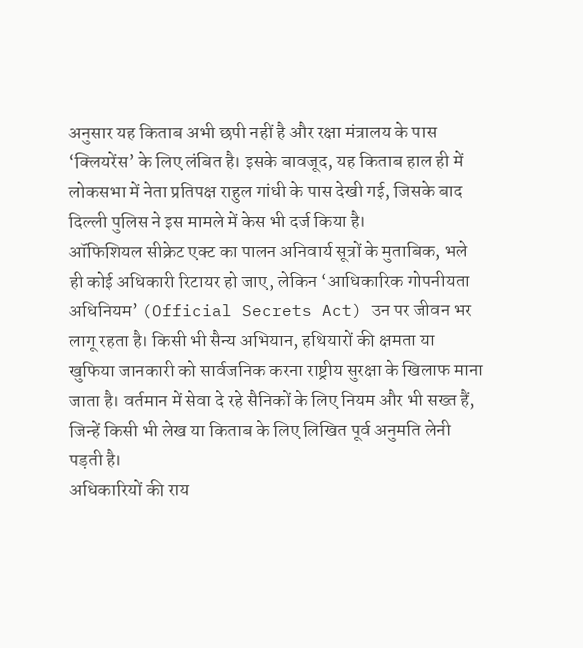अनुसार यह किताब अभी छपी नहीं है और रक्षा मंत्रालय के पास ‘क्लियरेंस’ के लिए लंबित है। इसके बावजूद, यह किताब हाल ही में लोकसभा में नेता प्रतिपक्ष राहुल गांधी के पास देखी गई, जिसके बाद दिल्ली पुलिस ने इस मामले में केस भी दर्ज किया है।
ऑफिशियल सीक्रेट एक्ट का पालन अनिवार्य सूत्रों के मुताबिक, भले ही कोई अधिकारी रिटायर हो जाए, लेकिन ‘आधिकारिक गोपनीयता अधिनियम’ (Official Secrets Act) उन पर जीवन भर लागू रहता है। किसी भी सैन्य अभियान, हथियारों की क्षमता या खुफिया जानकारी को सार्वजनिक करना राष्ट्रीय सुरक्षा के खिलाफ माना जाता है। वर्तमान में सेवा दे रहे सैनिकों के लिए नियम और भी सख्त हैं, जिन्हें किसी भी लेख या किताब के लिए लिखित पूर्व अनुमति लेनी पड़ती है।
अधिकारियों की राय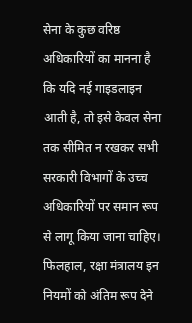सेना के कुछ वरिष्ठ अधिकारियों का मानना है कि यदि नई गाइडलाइन आती है, तो इसे केवल सेना तक सीमित न रखकर सभी सरकारी विभागों के उच्च अधिकारियों पर समान रूप से लागू किया जाना चाहिए। फिलहाल, रक्षा मंत्रालय इन नियमों को अंतिम रूप देने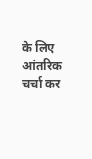के लिए आंतरिक चर्चा कर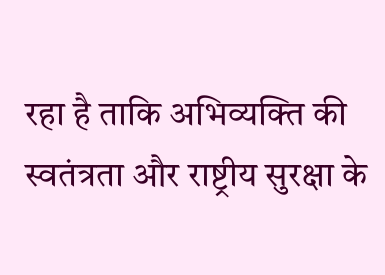रहा है ताकि अभिव्यक्ति की स्वतंत्रता और राष्ट्रीय सुरक्षा के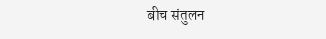बीच संतुलन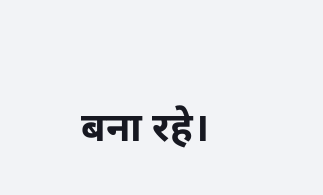बना रहे।